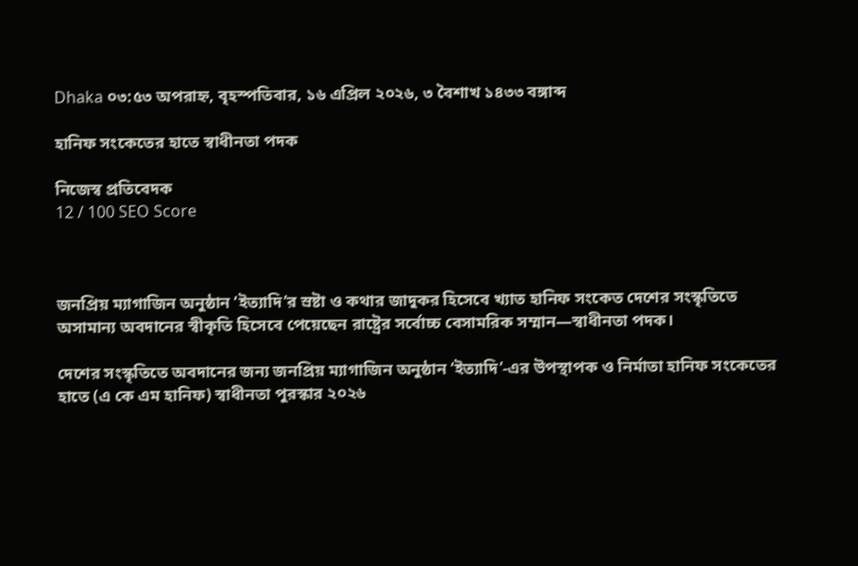Dhaka ০৩:৫৩ অপরাহ্ন, বৃহস্পতিবার, ১৬ এপ্রিল ২০২৬, ৩ বৈশাখ ১৪৩৩ বঙ্গাব্দ

হানিফ সংকেতের হাতে স্বাধীনতা পদক

নিজেস্ব প্রতিবেদক
12 / 100 SEO Score



জনপ্রিয় ম্যাগাজিন অনুষ্ঠান ‘ইত্যাদি’র স্রষ্টা ও কথার জাদুকর হিসেবে খ্যাত হানিফ সংকেত দেশের সংস্কৃতিতে অসামান্য অবদানের স্বীকৃতি হিসেবে পেয়েছেন রাষ্ট্রের সর্বোচ্চ বেসামরিক সম্মান—স্বাধীনতা পদক।

দেশের সংস্কৃতিতে অবদানের জন্য জনপ্রিয় ম্যাগাজিন অনুষ্ঠান ‘ইত্যাদি’-এর উপস্থাপক ও নির্মাতা হানিফ সংকেতের হাতে (এ কে এম হানিফ) স্বাধীনতা পুরস্কার ২০২৬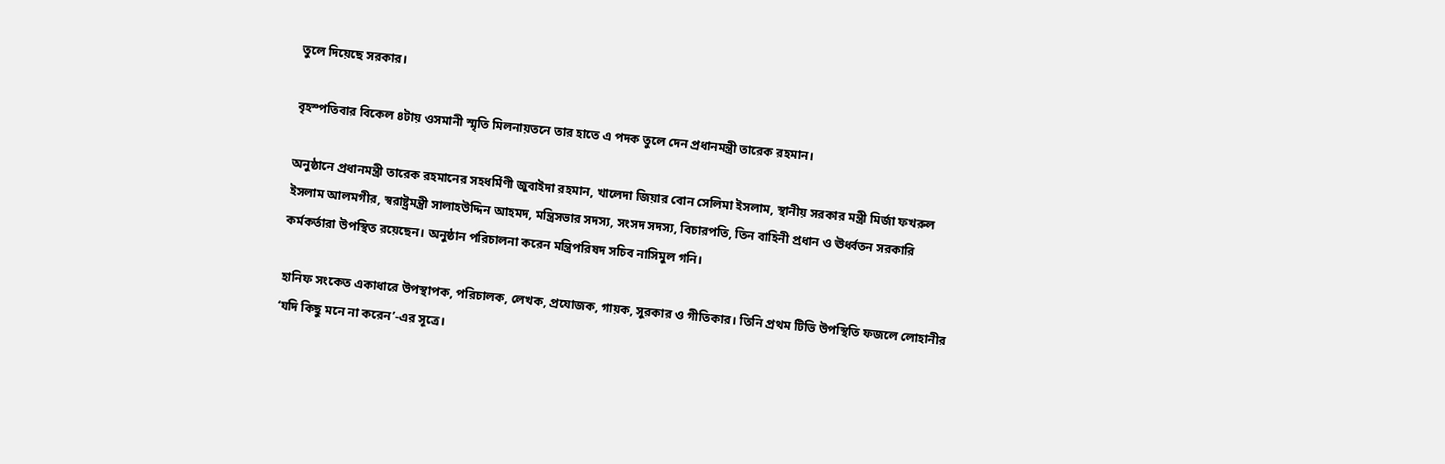তুলে দিয়েছে সরকার।

বৃহস্পতিবার বিকেল ৪টায় ওসমানী স্মৃতি মিলনায়তনে তার হাতে এ পদক তুলে দেন প্রধানমন্ত্রী তারেক রহমান।

অনুষ্ঠানে প্রধানমন্ত্রী তারেক রহমানের সহধর্মিণী জুবাইদা রহমান, খালেদা জিয়ার বোন সেলিমা ইসলাম, স্থানীয় সরকার মন্ত্রী মির্জা ফখরুল ইসলাম আলমগীর, স্বরাষ্ট্রমন্ত্রী সালাহউদ্দিন আহমদ, মন্ত্রিসভার সদস্য, সংসদ সদস্য, বিচারপতি, তিন বাহিনী প্রধান ও ঊর্ধ্বতন সরকারি কর্মকর্তারা উপস্থিত রয়েছেন। অনুষ্ঠান পরিচালনা করেন মন্ত্রিপরিষদ সচিব নাসিমুল গনি।

হানিফ সংকেত একাধারে উপস্থাপক, পরিচালক, লেখক, প্রযোজক, গায়ক, সুরকার ও গীতিকার। তিনি প্রথম টিভি উপস্থিতি ফজলে লোহানীর ‘যদি কিছু মনে না করেন’-এর সূত্রে।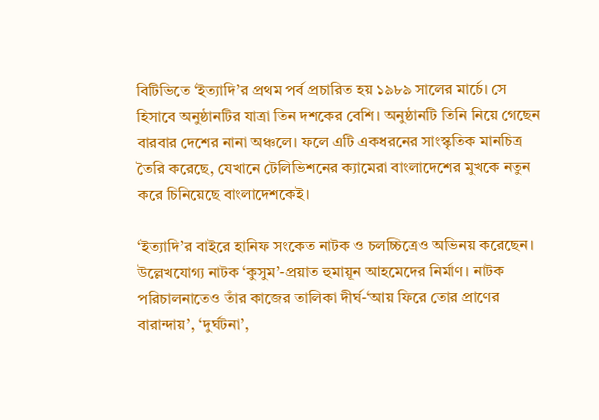বিটিভিতে ‘ইত্যাদি’র প্রথম পর্ব প্রচারিত হয় ১৯৮৯ সালের মার্চে। সে হিসাবে অনুষ্ঠানটির যাত্রা তিন দশকের বেশি। অনুষ্ঠানটি তিনি নিয়ে গেছেন বারবার দেশের নানা অঞ্চলে। ফলে এটি একধরনের সাংস্কৃতিক মানচিত্র তৈরি করেছে, যেখানে টেলিভিশনের ক্যামেরা বাংলাদেশের মুখকে নতুন করে চিনিয়েছে বাংলাদেশকেই।

‘ইত্যাদি’র বাইরে হানিফ সংকেত নাটক ও চলচ্চিত্রেও অভিনয় করেছেন। উল্লেখযোগ্য নাটক ‘কুসুম’-প্রয়াত হুমায়ূন আহমেদের নির্মাণ। নাটক পরিচালনাতেও তাঁর কাজের তালিকা দীর্ঘ-‘আয় ফিরে তোর প্রাণের বারান্দায়’, ‘দুর্ঘটনা’,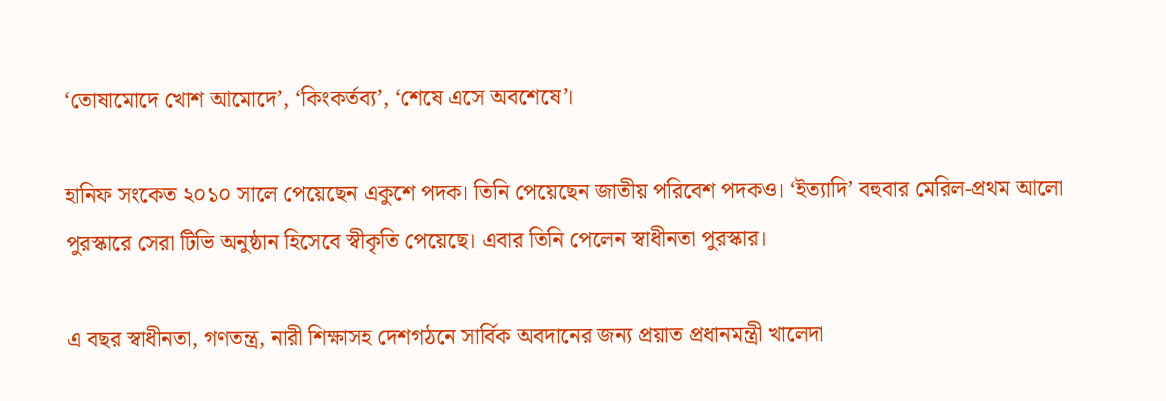‘তোষামোদে খোশ আমোদে’, ‘কিংকর্তব্য’, ‘শেষে এসে অবশেষে’।

হানিফ সংকেত ২০১০ সালে পেয়েছেন একুশে পদক। তিনি পেয়েছেন জাতীয় পরিবেশ পদকও। ‘ইত্যাদি’ বহুবার মেরিল-প্রথম আলো পুরস্কারে সেরা টিভি অনুষ্ঠান হিসেবে স্বীকৃতি পেয়েছে। এবার তিনি পেলেন স্বাধীনতা পুরস্কার।

এ বছর স্বাধীনতা, গণতন্ত্র, নারী শিক্ষাসহ দেশগঠনে সার্বিক অবদানের জন্য প্রয়াত প্রধানমন্ত্রী খালেদা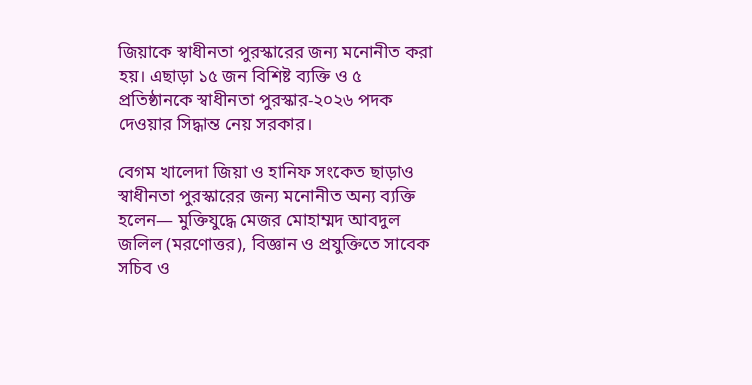জিয়াকে স্বাধীনতা পুরস্কারের জন্য মনোনীত করা হয়। এছাড়া ১৫ জন বিশিষ্ট ব্যক্তি ও ৫ প্রতিষ্ঠানকে স্বাধীনতা পুরস্কার-২০২৬ পদক দেওয়ার সিদ্ধান্ত নেয় সরকার।

বেগম খালেদা জিয়া ও হানিফ সংকেত ছাড়াও স্বাধীনতা পুরস্কারের জন্য মনোনীত অন্য ব্যক্তি হলেন— মুক্তিযুদ্ধে মেজর মোহাম্মদ আবদুল জলিল (মরণোত্তর), বিজ্ঞান ও প্রযুক্তিতে সাবেক সচিব ও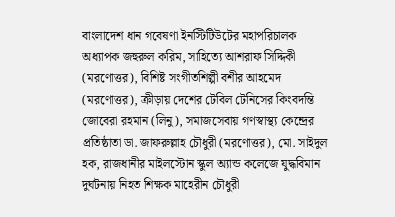বাংলাদেশ ধান গবেষণা ইনস্টিটিউটের মহাপরিচালক অধ্যাপক জহুরুল করিম, সাহিত্যে আশরাফ সিদ্দিকী (মরণোত্তর), বিশিষ্ট সংগীতশিল্পী বশীর আহমেদ (মরণোত্তর), ক্রীড়ায় দেশের টেবিল টেনিসের কিংবদন্তি জোবেরা রহমান (লিনু), সমাজসেবায় গণস্বাস্থ্য কেন্দ্রের প্রতিষ্ঠাতা ডা. জাফরুল্লাহ চৌধুরী (মরণোত্তর), মো. সাইদুল হক, রাজধানীর মাইলস্টোন স্কুল অ্যান্ড কলেজে যুদ্ধবিমান দুর্ঘটনায় নিহত শিক্ষক মাহেরীন চৌধুরী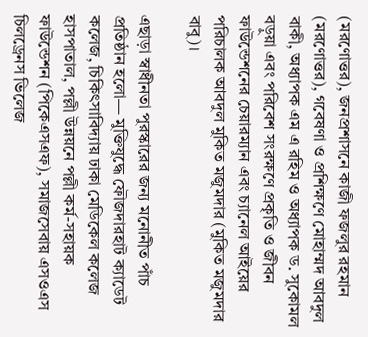(মরণোত্তর), জনপ্রশাসনে কাজী ফজলুর রহমান (মরণোত্তর), গবেষণা ও প্রশিক্ষণে মোহাম্মদ আবদুল বাকী, অধ্যাপক এম এ রহিম ও অধ্যাপক ড. সুকোমল বড়ুয়া এবং পরিবেশ সংরক্ষণে প্রকৃতি ও জীবন ফাউন্ডেশনের চেয়ারম্যান এবং চ্যানেল আইয়ের পরিচালক আবদুল মুকিত মজুমদার (মুকিত মজুমদার বাবু)।

এছাড়া স্বাধীনতা পুরস্কারের জন্য মনোনীত পাঁচ প্রতিষ্ঠান হলো— মুক্তিযুদ্ধে ফৌজদারহাট ক্যাডেট কলেজ, চিকিৎসাবিদ্যায় ঢাকা মেডিকেল কলেজ হাসপাতাল, পল্লী উন্নয়নে পল্লী কর্ম-সহায়ক ফাউন্ডেশন (পিকেএসএফ), সমাজসেবায় এসওএস চিলড্রেনস ভিলেজ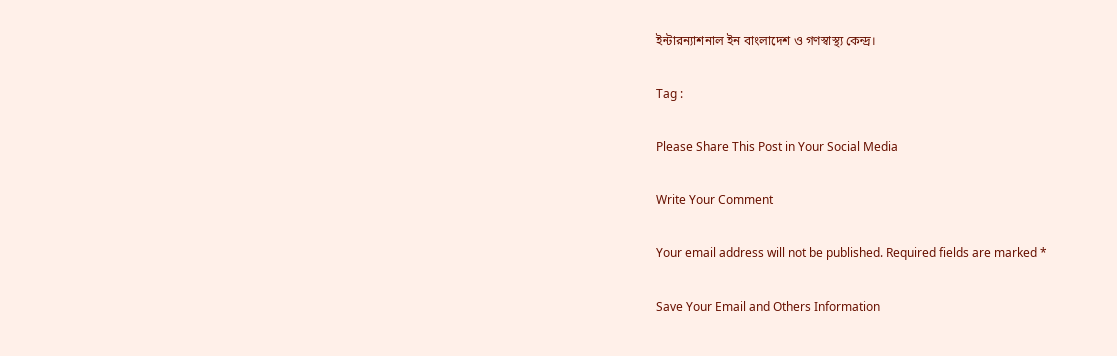ইন্টারন্যাশনাল ইন বাংলাদেশ ও গণস্বাস্থ্য কেন্দ্র।

Tag :

Please Share This Post in Your Social Media

Write Your Comment

Your email address will not be published. Required fields are marked *

Save Your Email and Others Information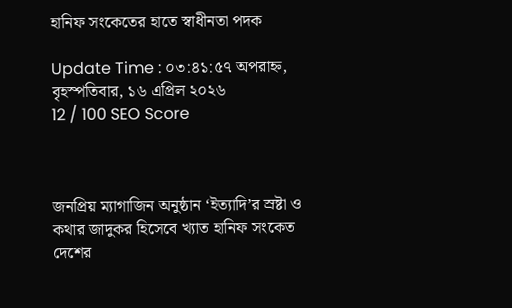হানিফ সংকেতের হাতে স্বাধীনতা পদক

Update Time : ০৩:৪১:৫৭ অপরাহ্ন, বৃহস্পতিবার, ১৬ এপ্রিল ২০২৬
12 / 100 SEO Score



জনপ্রিয় ম্যাগাজিন অনুষ্ঠান ‘ইত্যাদি’র স্রষ্টা ও কথার জাদুকর হিসেবে খ্যাত হানিফ সংকেত দেশের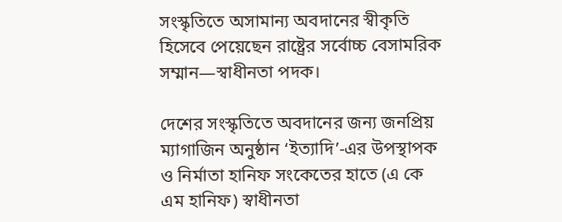সংস্কৃতিতে অসামান্য অবদানের স্বীকৃতি হিসেবে পেয়েছেন রাষ্ট্রের সর্বোচ্চ বেসামরিক সম্মান—স্বাধীনতা পদক।

দেশের সংস্কৃতিতে অবদানের জন্য জনপ্রিয় ম্যাগাজিন অনুষ্ঠান ‘ইত্যাদি’-এর উপস্থাপক ও নির্মাতা হানিফ সংকেতের হাতে (এ কে এম হানিফ) স্বাধীনতা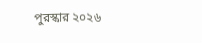পুরস্কার ২০২৬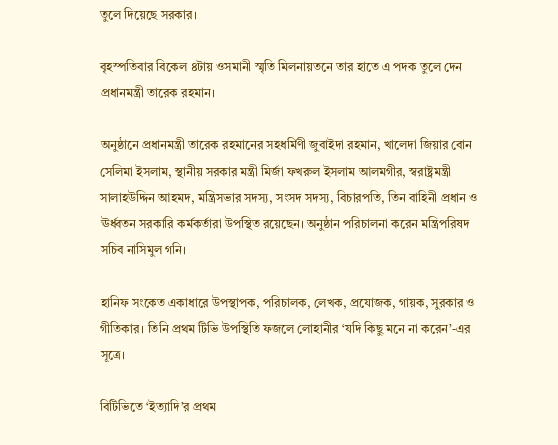তুলে দিয়েছে সরকার।

বৃহস্পতিবার বিকেল ৪টায় ওসমানী স্মৃতি মিলনায়তনে তার হাতে এ পদক তুলে দেন প্রধানমন্ত্রী তারেক রহমান।

অনুষ্ঠানে প্রধানমন্ত্রী তারেক রহমানের সহধর্মিণী জুবাইদা রহমান, খালেদা জিয়ার বোন সেলিমা ইসলাম, স্থানীয় সরকার মন্ত্রী মির্জা ফখরুল ইসলাম আলমগীর, স্বরাষ্ট্রমন্ত্রী সালাহউদ্দিন আহমদ, মন্ত্রিসভার সদস্য, সংসদ সদস্য, বিচারপতি, তিন বাহিনী প্রধান ও ঊর্ধ্বতন সরকারি কর্মকর্তারা উপস্থিত রয়েছেন। অনুষ্ঠান পরিচালনা করেন মন্ত্রিপরিষদ সচিব নাসিমুল গনি।

হানিফ সংকেত একাধারে উপস্থাপক, পরিচালক, লেখক, প্রযোজক, গায়ক, সুরকার ও গীতিকার। তিনি প্রথম টিভি উপস্থিতি ফজলে লোহানীর ‘যদি কিছু মনে না করেন’-এর সূত্রে।

বিটিভিতে ‘ইত্যাদি’র প্রথম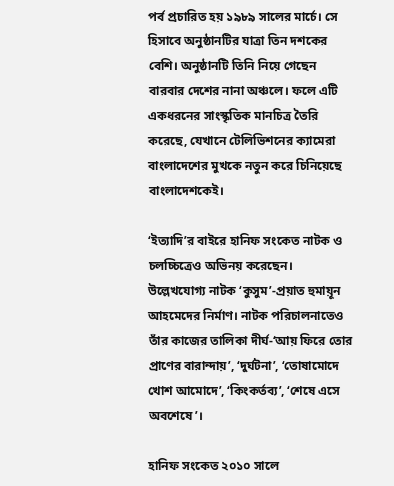পর্ব প্রচারিত হয় ১৯৮৯ সালের মার্চে। সে হিসাবে অনুষ্ঠানটির যাত্রা তিন দশকের বেশি। অনুষ্ঠানটি তিনি নিয়ে গেছেন বারবার দেশের নানা অঞ্চলে। ফলে এটি একধরনের সাংস্কৃতিক মানচিত্র তৈরি করেছে, যেখানে টেলিভিশনের ক্যামেরা বাংলাদেশের মুখকে নতুন করে চিনিয়েছে বাংলাদেশকেই।

‘ইত্যাদি’র বাইরে হানিফ সংকেত নাটক ও চলচ্চিত্রেও অভিনয় করেছেন। উল্লেখযোগ্য নাটক ‘কুসুম’-প্রয়াত হুমায়ূন আহমেদের নির্মাণ। নাটক পরিচালনাতেও তাঁর কাজের তালিকা দীর্ঘ-‘আয় ফিরে তোর প্রাণের বারান্দায়’, ‘দুর্ঘটনা’, ‘তোষামোদে খোশ আমোদে’, ‘কিংকর্তব্য’, ‘শেষে এসে অবশেষে’।

হানিফ সংকেত ২০১০ সালে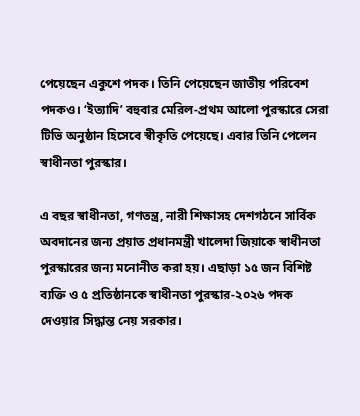পেয়েছেন একুশে পদক। তিনি পেয়েছেন জাতীয় পরিবেশ পদকও। ‘ইত্যাদি’ বহুবার মেরিল-প্রথম আলো পুরস্কারে সেরা টিভি অনুষ্ঠান হিসেবে স্বীকৃতি পেয়েছে। এবার তিনি পেলেন স্বাধীনতা পুরস্কার।

এ বছর স্বাধীনতা, গণতন্ত্র, নারী শিক্ষাসহ দেশগঠনে সার্বিক অবদানের জন্য প্রয়াত প্রধানমন্ত্রী খালেদা জিয়াকে স্বাধীনতা পুরস্কারের জন্য মনোনীত করা হয়। এছাড়া ১৫ জন বিশিষ্ট ব্যক্তি ও ৫ প্রতিষ্ঠানকে স্বাধীনতা পুরস্কার-২০২৬ পদক দেওয়ার সিদ্ধান্ত নেয় সরকার।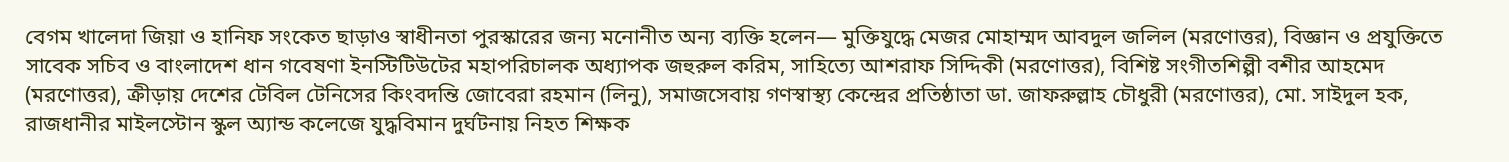বেগম খালেদা জিয়া ও হানিফ সংকেত ছাড়াও স্বাধীনতা পুরস্কারের জন্য মনোনীত অন্য ব্যক্তি হলেন— মুক্তিযুদ্ধে মেজর মোহাম্মদ আবদুল জলিল (মরণোত্তর), বিজ্ঞান ও প্রযুক্তিতে সাবেক সচিব ও বাংলাদেশ ধান গবেষণা ইনস্টিটিউটের মহাপরিচালক অধ্যাপক জহুরুল করিম, সাহিত্যে আশরাফ সিদ্দিকী (মরণোত্তর), বিশিষ্ট সংগীতশিল্পী বশীর আহমেদ (মরণোত্তর), ক্রীড়ায় দেশের টেবিল টেনিসের কিংবদন্তি জোবেরা রহমান (লিনু), সমাজসেবায় গণস্বাস্থ্য কেন্দ্রের প্রতিষ্ঠাতা ডা. জাফরুল্লাহ চৌধুরী (মরণোত্তর), মো. সাইদুল হক, রাজধানীর মাইলস্টোন স্কুল অ্যান্ড কলেজে যুদ্ধবিমান দুর্ঘটনায় নিহত শিক্ষক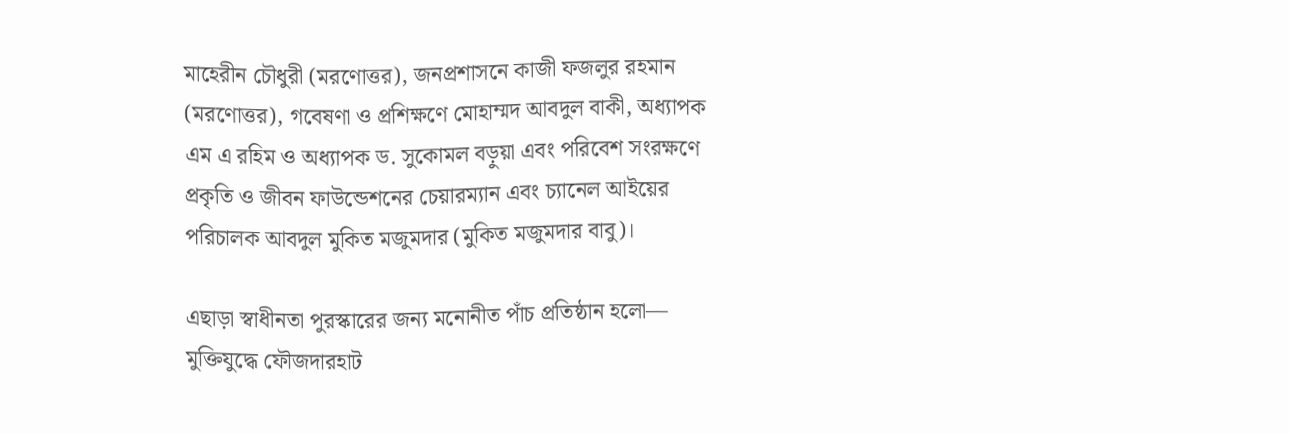মাহেরীন চৌধুরী (মরণোত্তর), জনপ্রশাসনে কাজী ফজলুর রহমান (মরণোত্তর), গবেষণা ও প্রশিক্ষণে মোহাম্মদ আবদুল বাকী, অধ্যাপক এম এ রহিম ও অধ্যাপক ড. সুকোমল বড়ুয়া এবং পরিবেশ সংরক্ষণে প্রকৃতি ও জীবন ফাউন্ডেশনের চেয়ারম্যান এবং চ্যানেল আইয়ের পরিচালক আবদুল মুকিত মজুমদার (মুকিত মজুমদার বাবু)।

এছাড়া স্বাধীনতা পুরস্কারের জন্য মনোনীত পাঁচ প্রতিষ্ঠান হলো— মুক্তিযুদ্ধে ফৌজদারহাট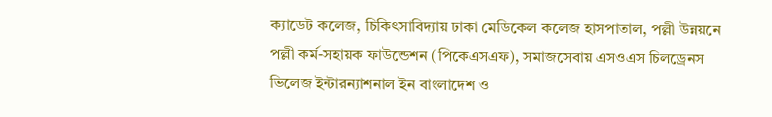ক্যাডেট কলেজ, চিকিৎসাবিদ্যায় ঢাকা মেডিকেল কলেজ হাসপাতাল, পল্লী উন্নয়নে পল্লী কর্ম-সহায়ক ফাউন্ডেশন (পিকেএসএফ), সমাজসেবায় এসওএস চিলড্রেনস ভিলেজ ইন্টারন্যাশনাল ইন বাংলাদেশ ও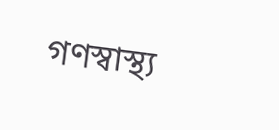গণস্বাস্থ্য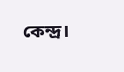কেন্দ্র।